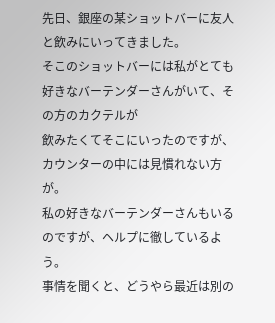先日、銀座の某ショットバーに友人と飲みにいってきました。
そこのショットバーには私がとても好きなバーテンダーさんがいて、その方のカクテルが
飲みたくてそこにいったのですが、カウンターの中には見慣れない方が。
私の好きなバーテンダーさんもいるのですが、ヘルプに徹しているよう。
事情を聞くと、どうやら最近は別の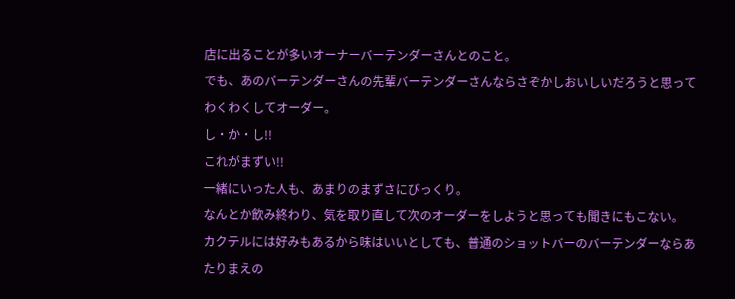店に出ることが多いオーナーバーテンダーさんとのこと。
でも、あのバーテンダーさんの先輩バーテンダーさんならさぞかしおいしいだろうと思ってわくわくしてオーダー。
し・か・し!!
これがまずい!!
一緒にいった人も、あまりのまずさにびっくり。
なんとか飲み終わり、気を取り直して次のオーダーをしようと思っても聞きにもこない。
カクテルには好みもあるから味はいいとしても、普通のショットバーのバーテンダーならあたりまえの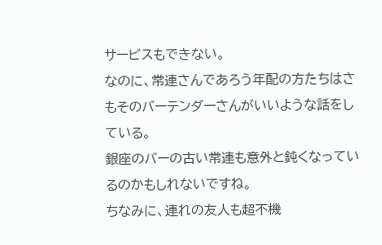サービスもできない。
なのに、常連さんであろう年配の方たちはさもそのバーテンダーさんがいいような話をしている。
銀座のバーの古い常連も意外と鈍くなっているのかもしれないですね。
ちなみに、連れの友人も超不機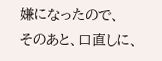嫌になったので、
そのあと、口直しに、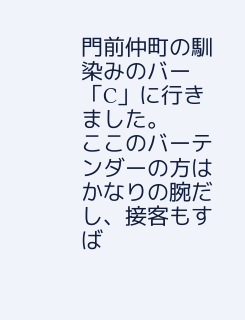門前仲町の馴染みのバー「C」に行きました。
ここのバーテンダーの方はかなりの腕だし、接客もすば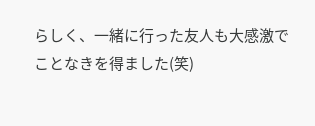らしく、一緒に行った友人も大感激で
ことなきを得ました(笑)